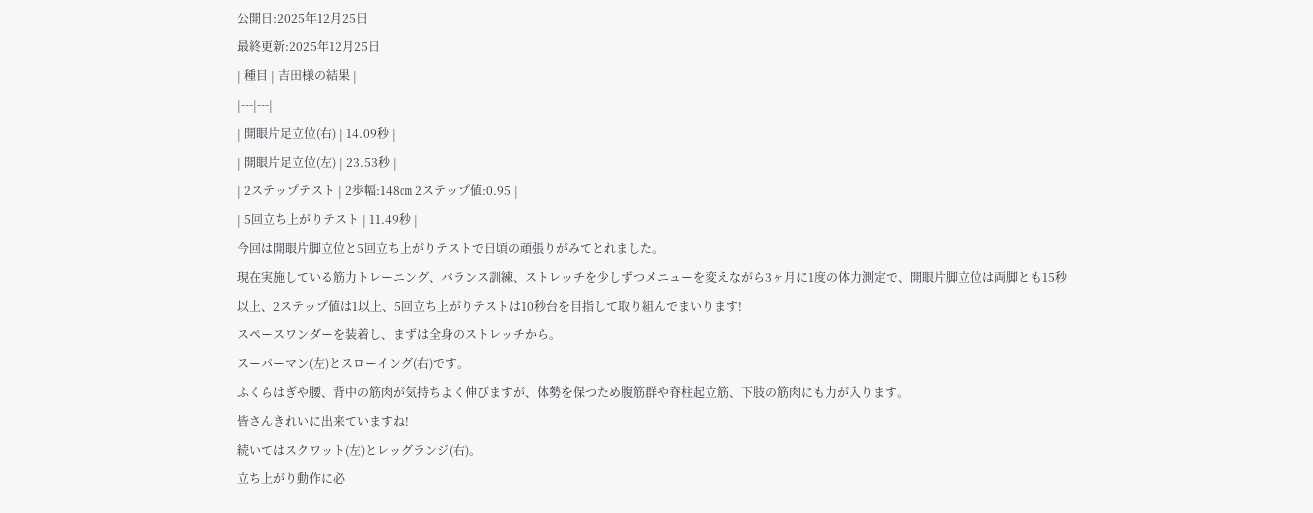公開日:2025年12月25日
最終更新:2025年12月25日
| 種目 | 吉田様の結果 |
|---|---|
| 開眼片足立位(右) | 14.09秒 |
| 開眼片足立位(左) | 23.53秒 |
| 2ステップテスト | 2歩幅:148㎝ 2ステップ値:0.95 |
| 5回立ち上がりテスト | 11.49秒 |
今回は開眼片脚立位と5回立ち上がりテストで日頃の頑張りがみてとれました。
現在実施している筋力トレーニング、バランス訓練、ストレッチを少しずつメニューを変えながら3ヶ月に1度の体力測定で、開眼片脚立位は両脚とも15秒以上、2ステップ値は1以上、5回立ち上がりテストは10秒台を目指して取り組んでまいります!
スペースワンダーを装着し、まずは全身のストレッチから。
スーパーマン(左)とスローイング(右)です。
ふくらはぎや腰、背中の筋肉が気持ちよく伸びますが、体勢を保つため腹筋群や脊柱起立筋、下肢の筋肉にも力が入ります。
皆さんきれいに出来ていますね!
続いてはスクワット(左)とレッグランジ(右)。
立ち上がり動作に必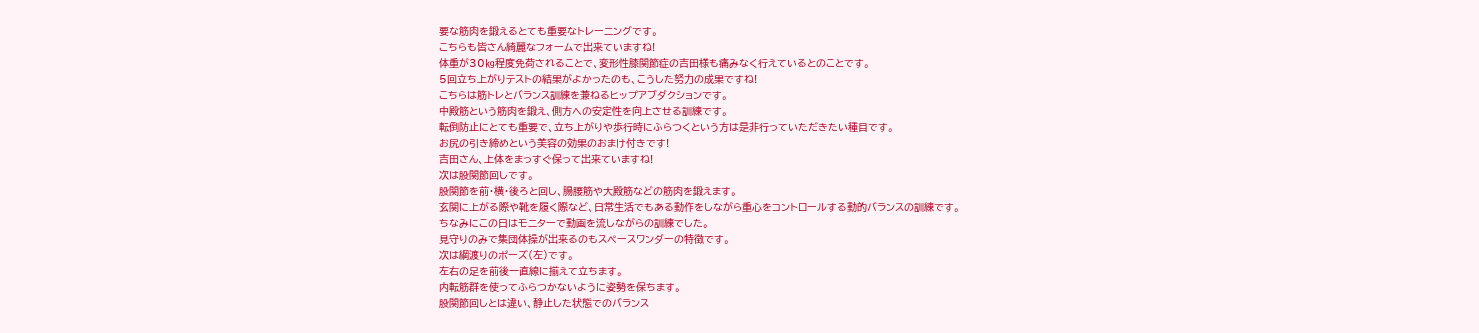要な筋肉を鍛えるとても重要なトレーニングです。
こちらも皆さん綺麗なフォームで出来ていますね!
体重が30㎏程度免荷されることで、変形性膝関節症の吉田様も痛みなく行えているとのことです。
5回立ち上がりテストの結果がよかったのも、こうした努力の成果ですね!
こちらは筋トレとバランス訓練を兼ねるヒップアブダクションです。
中殿筋という筋肉を鍛え、側方への安定性を向上させる訓練です。
転倒防止にとても重要で、立ち上がりや歩行時にふらつくという方は是非行っていただきたい種目です。
お尻の引き締めという美容の効果のおまけ付きです!
吉田さん、上体をまっすぐ保って出来ていますね!
次は股関節回しです。
股関節を前・横・後ろと回し、腸腰筋や大殿筋などの筋肉を鍛えます。
玄関に上がる際や靴を履く際など、日常生活でもある動作をしながら重心をコントロールする動的バランスの訓練です。
ちなみにこの日はモニターで動画を流しながらの訓練でした。
見守りのみで集団体操が出来るのもスペースワンダーの特徴です。
次は綱渡りのポーズ(左)です。
左右の足を前後一直線に揃えて立ちます。
内転筋群を使ってふらつかないように姿勢を保ちます。
股関節回しとは違い、静止した状態でのバランス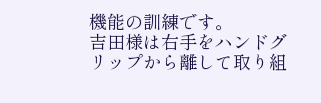機能の訓練です。
吉田様は右手をハンドグリップから離して取り組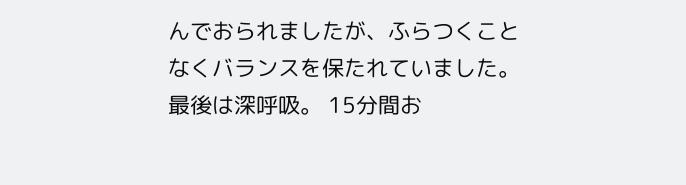んでおられましたが、ふらつくことなくバランスを保たれていました。
最後は深呼吸。 15分間お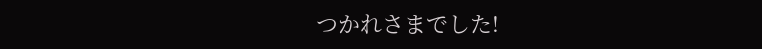つかれさまでした!